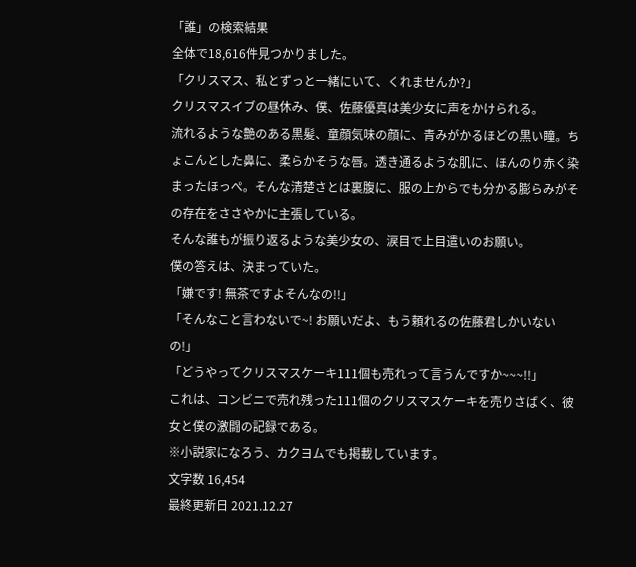「誰」の検索結果
全体で18,616件見つかりました。
「クリスマス、私とずっと一緒にいて、くれませんか?」
クリスマスイブの昼休み、僕、佐藤優真は美少女に声をかけられる。
流れるような艶のある黒髪、童顔気味の顔に、青みがかるほどの黒い瞳。ちょこんとした鼻に、柔らかそうな唇。透き通るような肌に、ほんのり赤く染まったほっぺ。そんな清楚さとは裏腹に、服の上からでも分かる膨らみがその存在をささやかに主張している。
そんな誰もが振り返るような美少女の、涙目で上目遣いのお願い。
僕の答えは、決まっていた。
「嫌です! 無茶ですよそんなの!!」
「そんなこと言わないで~! お願いだよ、もう頼れるの佐藤君しかいないの!」
「どうやってクリスマスケーキ111個も売れって言うんですか~~~!!」
これは、コンビニで売れ残った111個のクリスマスケーキを売りさばく、彼女と僕の激闘の記録である。
※小説家になろう、カクヨムでも掲載しています。
文字数 16,454
最終更新日 2021.12.27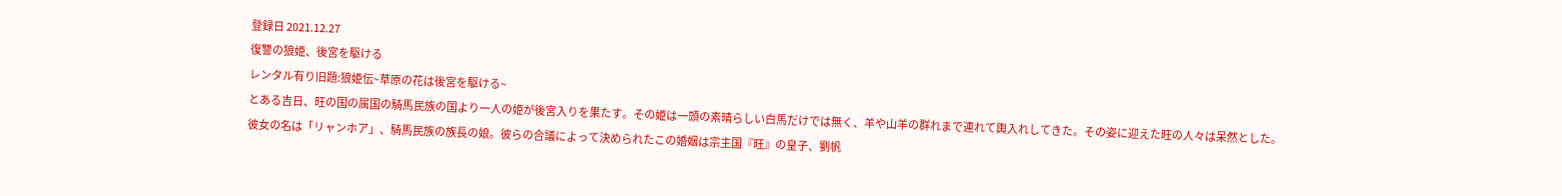登録日 2021.12.27
復讐の狼姫、後宮を駆ける
レンタル有り旧題:狼姫伝~草原の花は後宮を駆ける~
とある吉日、旺の国の属国の騎馬民族の国より一人の姫が後宮入りを果たす。その姫は一頭の素晴らしい白馬だけでは無く、羊や山羊の群れまで連れて輿入れしてきた。その姿に迎えた旺の人々は呆然とした。
彼女の名は「リャンホア」、騎馬民族の族長の娘。彼らの合議によって決められたこの婚姻は宗主国『旺』の皇子、劉帆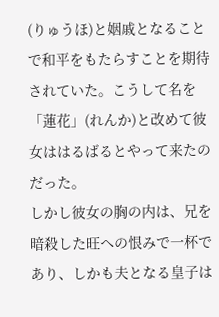(りゅうほ)と姻戚となることで和平をもたらすことを期待されていた。こうして名を「蓮花」(れんか)と改めて彼女ははるばるとやって来たのだった。
しかし彼女の胸の内は、兄を暗殺した旺への恨みで一杯であり、しかも夫となる皇子は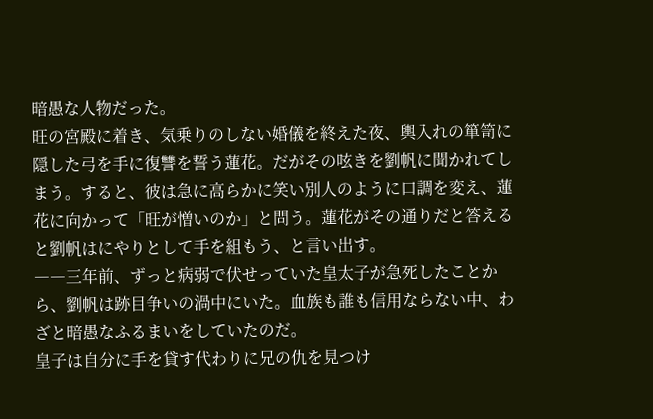暗愚な人物だった。
旺の宮殿に着き、気乗りのしない婚儀を終えた夜、輿入れの箪笥に隠した弓を手に復讐を誓う蓮花。だがその呟きを劉帆に聞かれてしまう。すると、彼は急に高らかに笑い別人のように口調を変え、蓮花に向かって「旺が憎いのか」と問う。蓮花がその通りだと答えると劉帆はにやりとして手を組もう、と言い出す。
――三年前、ずっと病弱で伏せっていた皇太子が急死したことから、劉帆は跡目争いの渦中にいた。血族も誰も信用ならない中、わざと暗愚なふるまいをしていたのだ。
皇子は自分に手を貸す代わりに兄の仇を見つけ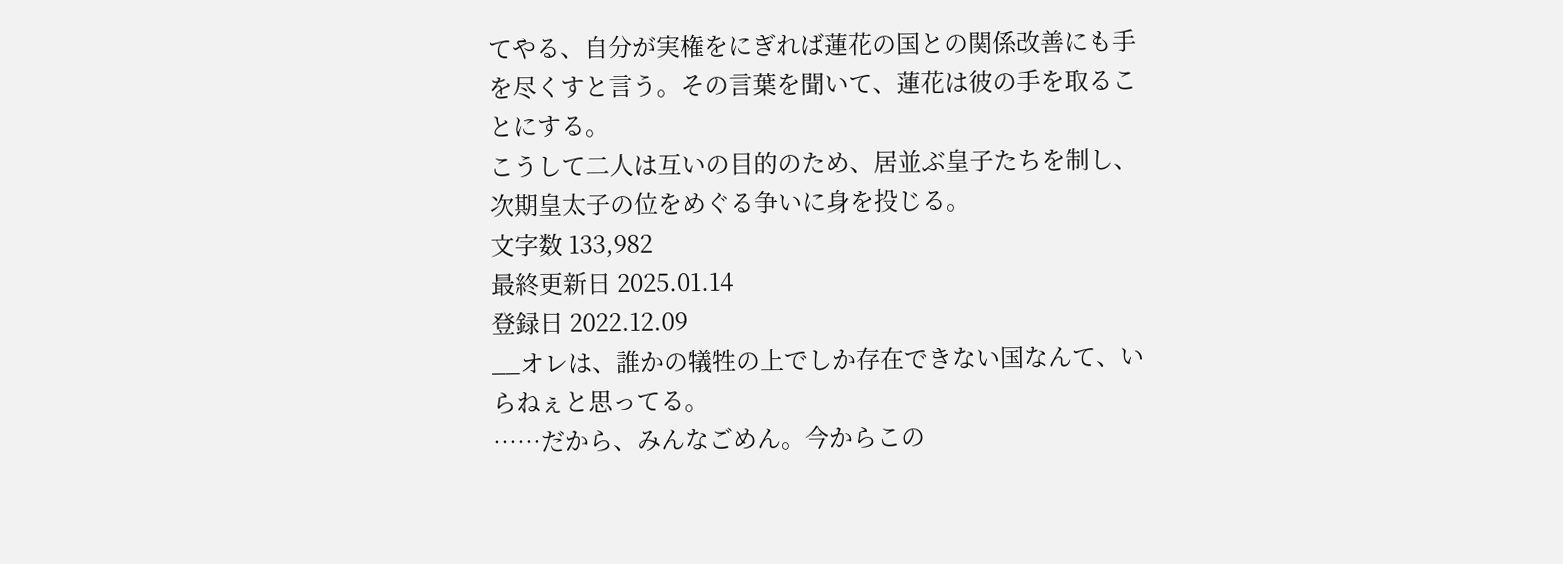てやる、自分が実権をにぎれば蓮花の国との関係改善にも手を尽くすと言う。その言葉を聞いて、蓮花は彼の手を取ることにする。
こうして二人は互いの目的のため、居並ぶ皇子たちを制し、次期皇太子の位をめぐる争いに身を投じる。
文字数 133,982
最終更新日 2025.01.14
登録日 2022.12.09
__オレは、誰かの犠牲の上でしか存在できない国なんて、いらねぇと思ってる。
……だから、みんなごめん。今からこの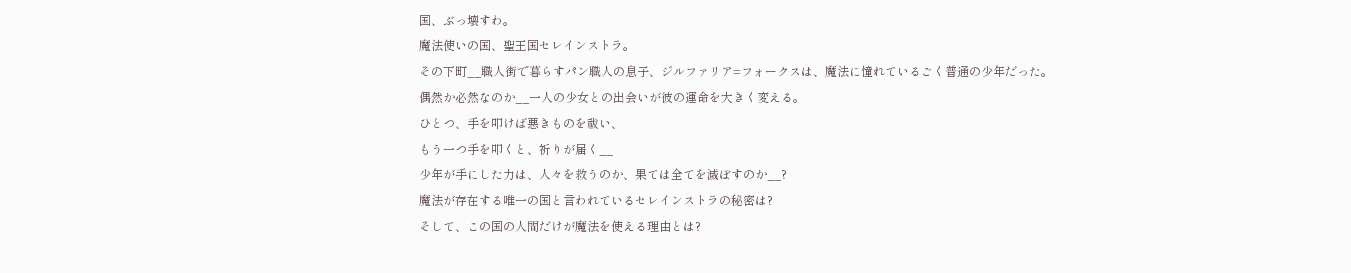国、ぶっ壊すわ。
魔法使いの国、聖王国セレインストラ。
その下町__職人街で暮らすパン職人の息子、ジルファリア=フォークスは、魔法に憧れているごく普通の少年だった。
偶然か必然なのか__一人の少女との出会いが彼の運命を大きく変える。
ひとつ、手を叩けば悪きものを祓い、
もう一つ手を叩くと、祈りが届く__
少年が手にした力は、人々を救うのか、果ては全てを滅ぼすのか__?
魔法が存在する唯一の国と言われているセレインストラの秘密は?
そして、この国の人間だけが魔法を使える理由とは?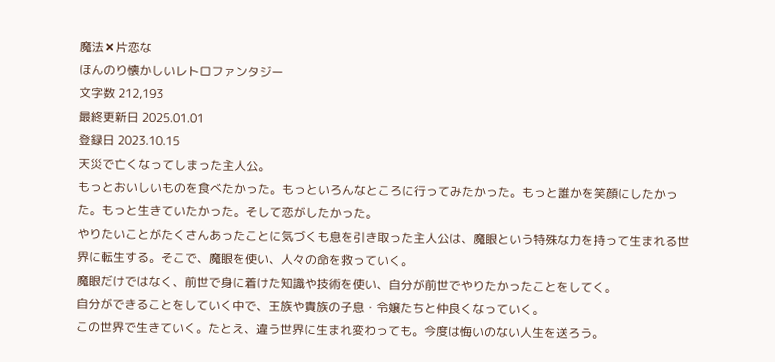魔法✖片恋な
ほんのり懐かしいレトロファンタジー
文字数 212,193
最終更新日 2025.01.01
登録日 2023.10.15
天災で亡くなってしまった主人公。
もっとおいしいものを食べたかった。もっといろんなところに行ってみたかった。もっと誰かを笑顔にしたかった。もっと生きていたかった。そして恋がしたかった。
やりたいことがたくさんあったことに気づくも息を引き取った主人公は、魔眼という特殊な力を持って生まれる世界に転生する。そこで、魔眼を使い、人々の命を救っていく。
魔眼だけではなく、前世で身に着けた知識や技術を使い、自分が前世でやりたかったことをしてく。
自分ができることをしていく中で、王族や貴族の子息・令嬢たちと仲良くなっていく。
この世界で生きていく。たとえ、違う世界に生まれ変わっても。今度は悔いのない人生を送ろう。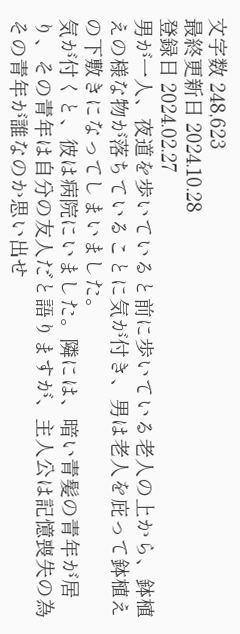文字数 248,623
最終更新日 2024.10.28
登録日 2024.02.27
男が一人、夜道を歩いていると前に歩いている老人の上から、鉢植えの様な物が落ちていることに気が付き、男は老人を庇って鉢植えの下敷きになってしまいました。
気が付くと、彼は病院にいました。隣には、暗い青髪の青年が居り、その青年は自分の友人だと語りますが、主人公は記憶喪失の為その青年が誰なのか思い出せ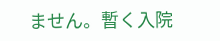ません。暫く入院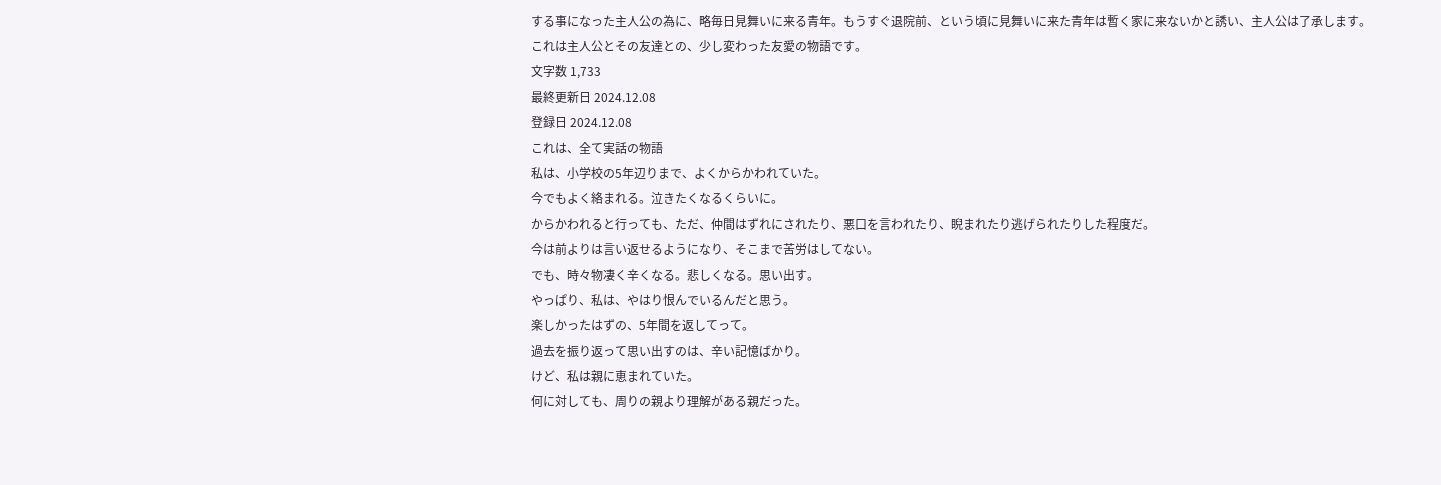する事になった主人公の為に、略毎日見舞いに来る青年。もうすぐ退院前、という頃に見舞いに来た青年は暫く家に来ないかと誘い、主人公は了承します。
これは主人公とその友達との、少し変わった友愛の物語です。
文字数 1,733
最終更新日 2024.12.08
登録日 2024.12.08
これは、全て実話の物語
私は、小学校の5年辺りまで、よくからかわれていた。
今でもよく絡まれる。泣きたくなるくらいに。
からかわれると行っても、ただ、仲間はずれにされたり、悪口を言われたり、睨まれたり逃げられたりした程度だ。
今は前よりは言い返せるようになり、そこまで苦労はしてない。
でも、時々物凄く辛くなる。悲しくなる。思い出す。
やっぱり、私は、やはり恨んでいるんだと思う。
楽しかったはずの、5年間を返してって。
過去を振り返って思い出すのは、辛い記憶ばかり。
けど、私は親に恵まれていた。
何に対しても、周りの親より理解がある親だった。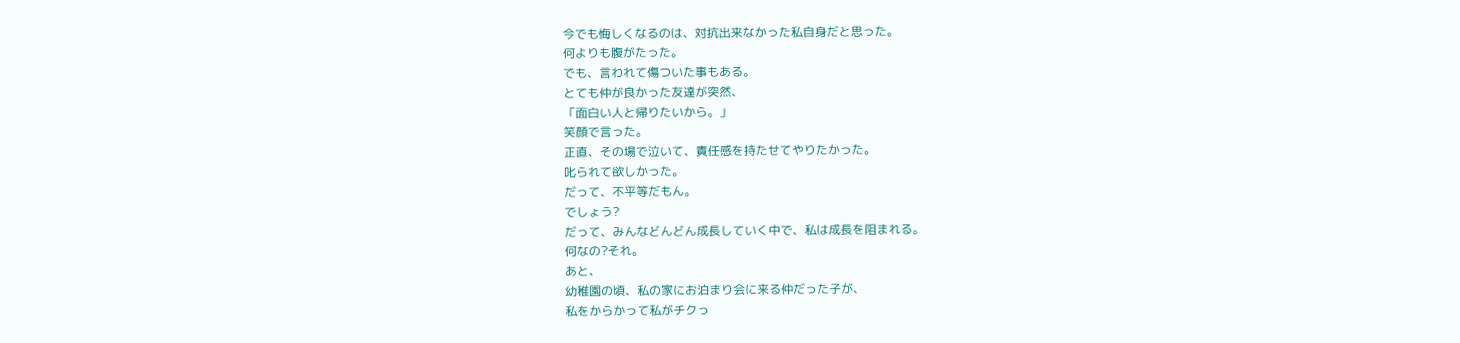今でも悔しくなるのは、対抗出来なかった私自身だと思った。
何よりも腹がたった。
でも、言われて傷ついた事もある。
とても仲が良かった友達が突然、
「面白い人と帰りたいから。」
笑顔で言った。
正直、その場で泣いて、責任感を持たせてやりたかった。
叱られて欲しかった。
だって、不平等だもん。
でしょう?
だって、みんなどんどん成長していく中で、私は成長を阻まれる。
何なの?それ。
あと、
幼稚園の頃、私の家にお泊まり会に来る仲だった子が、
私をからかって私がチクっ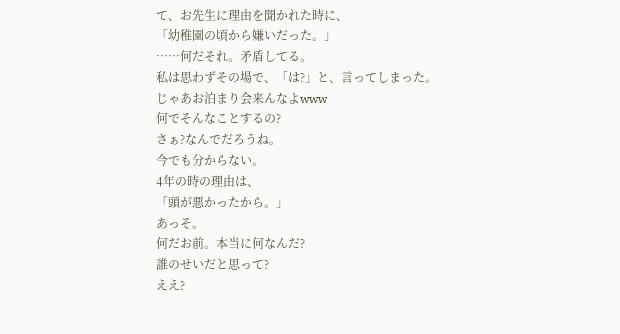て、お先生に理由を聞かれた時に、
「幼稚園の頃から嫌いだった。」
……何だそれ。矛盾してる。
私は思わずその場で、「は?」と、言ってしまった。
じゃあお泊まり会来んなよwww
何でそんなことするの?
さぁ?なんでだろうね。
今でも分からない。
4年の時の理由は、
「頭が悪かったから。」
あっそ。
何だお前。本当に何なんだ?
誰のせいだと思って?
ええ?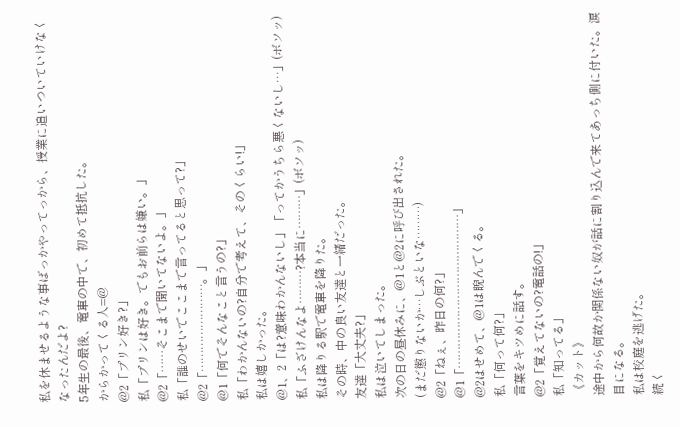私を休ませるような事ばっかやってっから、授業に追いついていけなくなったんだよ?
5年生の最後、電車の中で、初めて抵抗した。
からかってくる人=@
@2「プリン好き?」
私「プリンは好き。でもお前らは嫌い。」
@2「……そこまで聞いてないよ。」
私「誰のせいでここまで言ってると思って?」
@2「……………………。」
@1「何でそんなこと言うの?」
私「わかんないの?自分で考えて、そのくらい!」
私は嬉しかった。
@1、2「は?意味わかんないし」「ってかうちら悪くないし…」(ボソッ)
私「ふざけんなよ………?本当に………」(ボソッ)
私は降りる駅で電車を降りた。
その時、中の良い友達と一緒だった。
友達「大丈夫?」
私は泣いてしまった。
次の日の昼休みに、@1と@2に呼び出された。
(まだ懲りないか…しぶといな………)
@2「ねぇ、昨日の何?」
@1「……………………………………」
@2はせめて、@1は睨んでくる。
私「何って何?」
言葉をキツめに話す。
@2「覚えてないの?電話の!」
私「知ってる」
《カット》
途中から何故か関係ない奴が話に割り込んで来てあっち側に付いた。涙目になる。
私は校庭を逃げた。
続く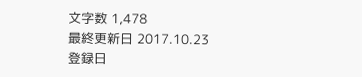文字数 1,478
最終更新日 2017.10.23
登録日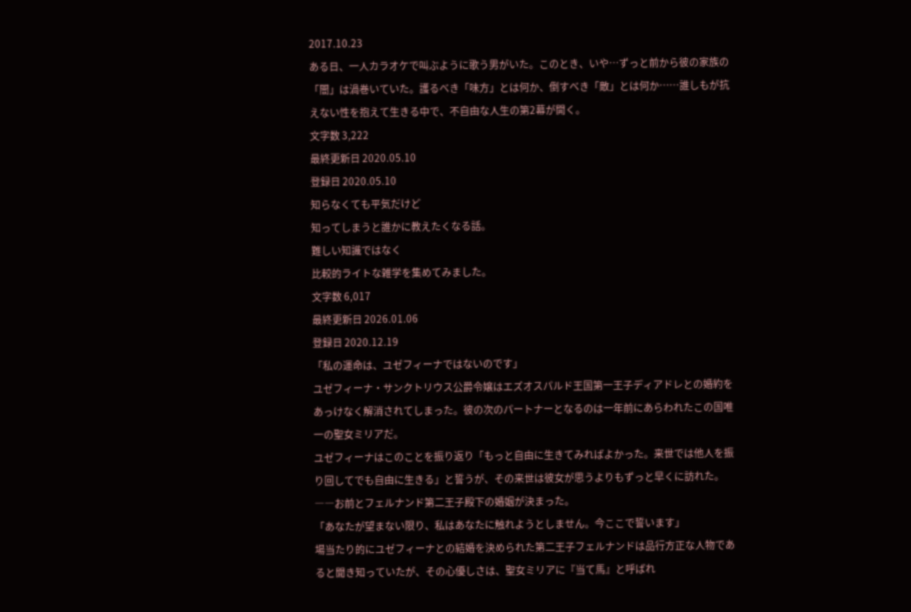2017.10.23
ある日、一人カラオケで叫ぶように歌う男がいた。このとき、いや…ずっと前から彼の家族の「闇」は渦巻いていた。護るべき「味方」とは何か、倒すべき「敵」とは何か……誰しもが抗えない性を抱えて生きる中で、不自由な人生の第2幕が開く。
文字数 3,222
最終更新日 2020.05.10
登録日 2020.05.10
知らなくても平気だけど
知ってしまうと誰かに教えたくなる話。
難しい知識ではなく
比較的ライトな雑学を集めてみました。
文字数 6,017
最終更新日 2026.01.06
登録日 2020.12.19
「私の運命は、ユゼフィーナではないのです」
ユゼフィーナ・サンクトリウス公爵令嬢はエズオスパルド王国第一王子ディアドレとの婚約をあっけなく解消されてしまった。彼の次のパートナーとなるのは一年前にあらわれたこの国唯一の聖女ミリアだ。
ユゼフィーナはこのことを振り返り「もっと自由に生きてみればよかった。来世では他人を振り回してでも自由に生きる」と誓うが、その来世は彼女が思うよりもずっと早くに訪れた。
――お前とフェルナンド第二王子殿下の婚姻が決まった。
「あなたが望まない限り、私はあなたに触れようとしません。今ここで誓います」
場当たり的にユゼフィーナとの結婚を決められた第二王子フェルナンドは品行方正な人物であると聞き知っていたが、その心優しさは、聖女ミリアに『当て馬』と呼ばれ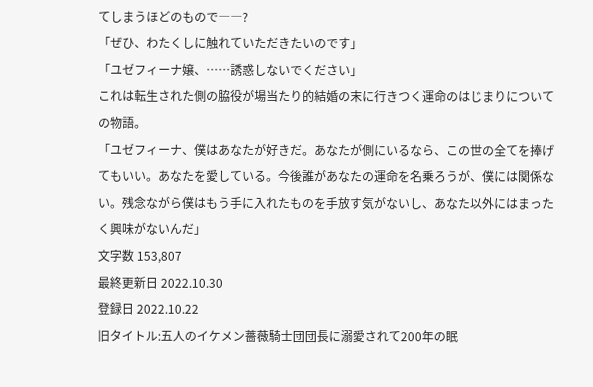てしまうほどのもので――?
「ぜひ、わたくしに触れていただきたいのです」
「ユゼフィーナ嬢、……誘惑しないでください」
これは転生された側の脇役が場当たり的結婚の末に行きつく運命のはじまりについての物語。
「ユゼフィーナ、僕はあなたが好きだ。あなたが側にいるなら、この世の全てを捧げてもいい。あなたを愛している。今後誰があなたの運命を名乗ろうが、僕には関係ない。残念ながら僕はもう手に入れたものを手放す気がないし、あなた以外にはまったく興味がないんだ」
文字数 153,807
最終更新日 2022.10.30
登録日 2022.10.22
旧タイトル:五人のイケメン薔薇騎士団団長に溺愛されて200年の眠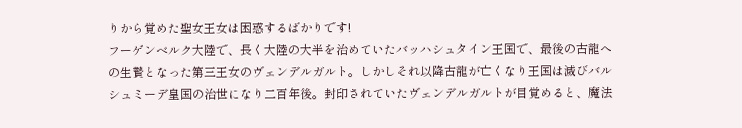りから覚めた聖女王女は困惑するばかりです!
フーゲンベルク大陸で、長く大陸の大半を治めていたバッハシュタイン王国で、最後の古龍への生贄となった第三王女のヴェンデルガルト。しかしそれ以降古龍が亡くなり王国は滅びバルシュミーデ皇国の治世になり二百年後。封印されていたヴェンデルガルトが目覚めると、魔法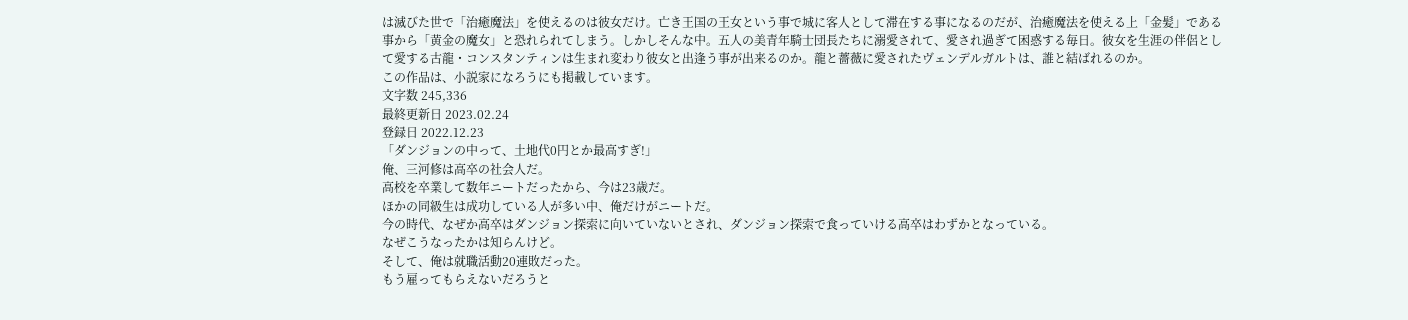は滅びた世で「治癒魔法」を使えるのは彼女だけ。亡き王国の王女という事で城に客人として滞在する事になるのだが、治癒魔法を使える上「金髪」である事から「黄金の魔女」と恐れられてしまう。しかしそんな中。五人の美青年騎士団長たちに溺愛されて、愛され過ぎて困惑する毎日。彼女を生涯の伴侶として愛する古龍・コンスタンティンは生まれ変わり彼女と出逢う事が出来るのか。龍と薔薇に愛されたヴェンデルガルトは、誰と結ばれるのか。
この作品は、小説家になろうにも掲載しています。
文字数 245,336
最終更新日 2023.02.24
登録日 2022.12.23
「ダンジョンの中って、土地代0円とか最高すぎ!」
俺、三河修は高卒の社会人だ。
高校を卒業して数年ニートだったから、今は23歳だ。
ほかの同級生は成功している人が多い中、俺だけがニートだ。
今の時代、なぜか高卒はダンジョン探索に向いていないとされ、ダンジョン探索で食っていける高卒はわずかとなっている。
なぜこうなったかは知らんけど。
そして、俺は就職活動20連敗だった。
もう雇ってもらえないだろうと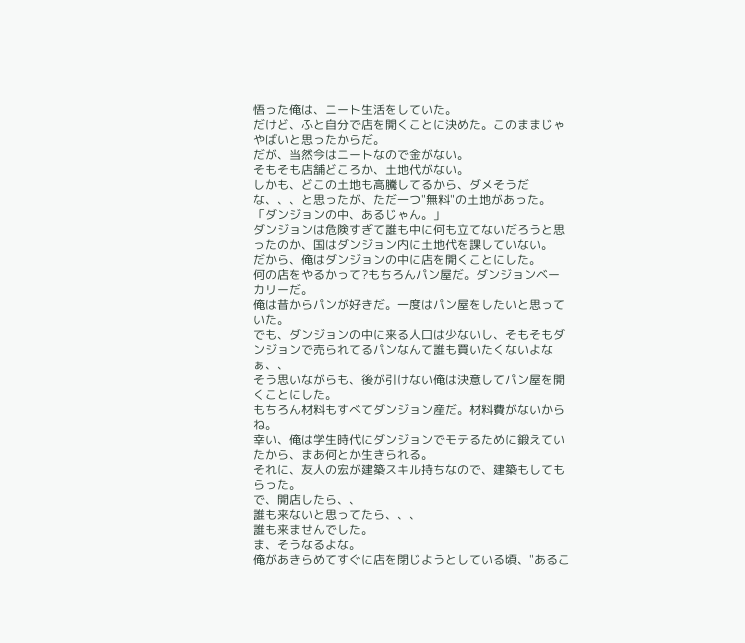悟った俺は、ニート生活をしていた。
だけど、ふと自分で店を開くことに決めた。このままじゃやばいと思ったからだ。
だが、当然今はニートなので金がない。
そもそも店舗どころか、土地代がない。
しかも、どこの土地も高騰してるから、ダメそうだな、、、と思ったが、ただ一つ"無料"の土地があった。
「ダンジョンの中、あるじゃん。」
ダンジョンは危険すぎて誰も中に何も立てないだろうと思ったのか、国はダンジョン内に土地代を課していない。
だから、俺はダンジョンの中に店を開くことにした。
何の店をやるかって?もちろんパン屋だ。ダンジョンベーカリーだ。
俺は昔からパンが好きだ。一度はパン屋をしたいと思っていた。
でも、ダンジョンの中に来る人口は少ないし、そもそもダンジョンで売られてるパンなんて誰も買いたくないよなぁ、、
そう思いながらも、後が引けない俺は決意してパン屋を開くことにした。
もちろん材料もすべてダンジョン産だ。材料費がないからね。
幸い、俺は学生時代にダンジョンでモテるために鍛えていたから、まあ何とか生きられる。
それに、友人の宏が建築スキル持ちなので、建築もしてもらった。
で、開店したら、、
誰も来ないと思ってたら、、、
誰も来ませんでした。
ま、そうなるよな。
俺があきらめてすぐに店を閉じようとしている頃、"あるこ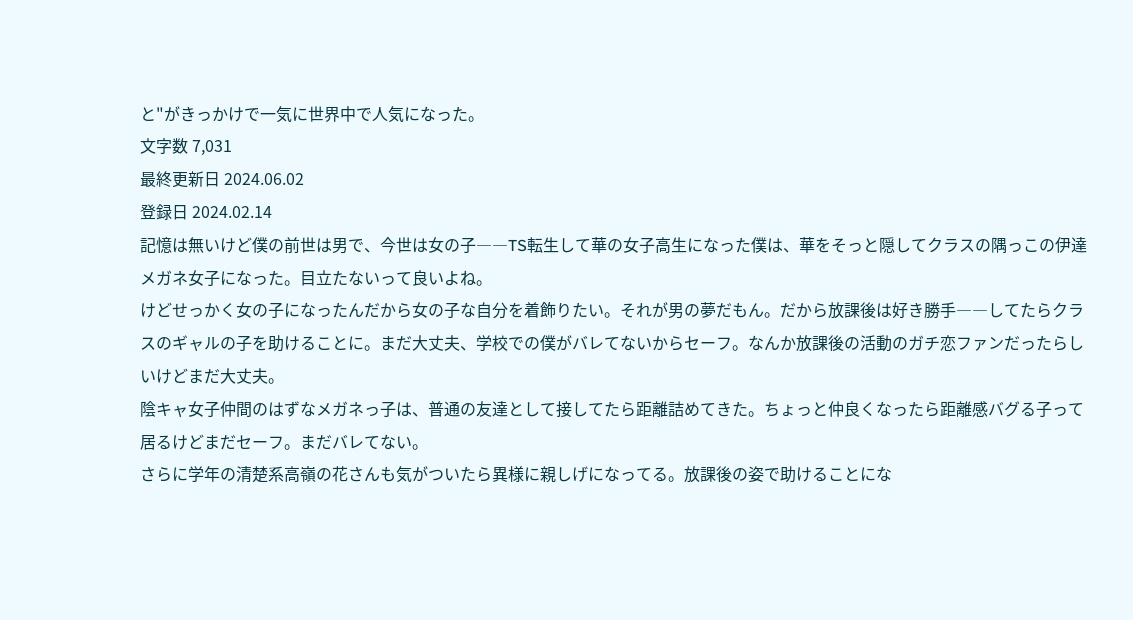と"がきっかけで一気に世界中で人気になった。
文字数 7,031
最終更新日 2024.06.02
登録日 2024.02.14
記憶は無いけど僕の前世は男で、今世は女の子――TS転生して華の女子高生になった僕は、華をそっと隠してクラスの隅っこの伊達メガネ女子になった。目立たないって良いよね。
けどせっかく女の子になったんだから女の子な自分を着飾りたい。それが男の夢だもん。だから放課後は好き勝手――してたらクラスのギャルの子を助けることに。まだ大丈夫、学校での僕がバレてないからセーフ。なんか放課後の活動のガチ恋ファンだったらしいけどまだ大丈夫。
陰キャ女子仲間のはずなメガネっ子は、普通の友達として接してたら距離詰めてきた。ちょっと仲良くなったら距離感バグる子って居るけどまだセーフ。まだバレてない。
さらに学年の清楚系高嶺の花さんも気がついたら異様に親しげになってる。放課後の姿で助けることにな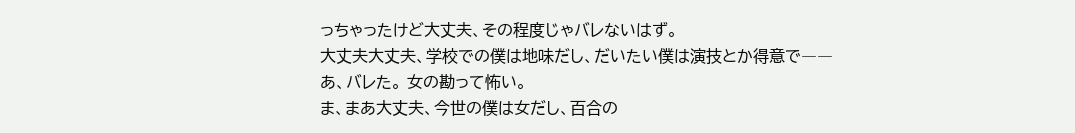っちゃったけど大丈夫、その程度じゃバレないはず。
大丈夫大丈夫、学校での僕は地味だし、だいたい僕は演技とか得意で――あ、バレた。 女の勘って怖い。
ま、まあ大丈夫、今世の僕は女だし、百合の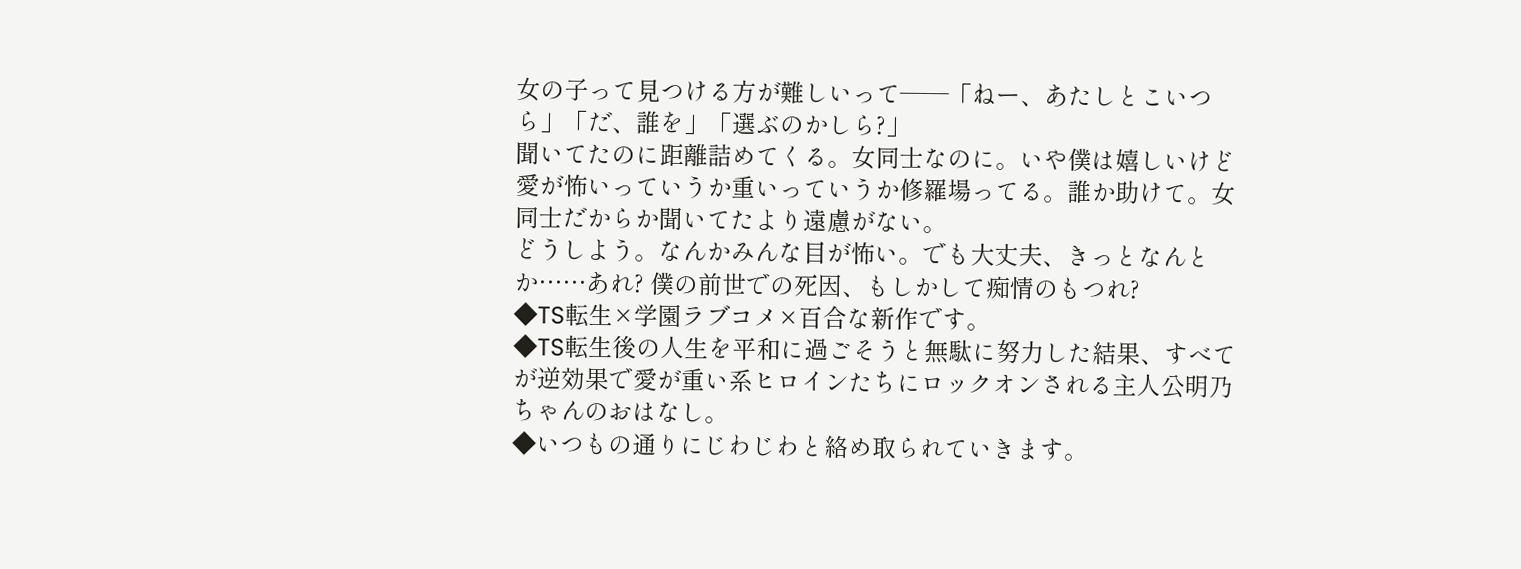女の子って見つける方が難しいって――「ねー、あたしとこいつら」「だ、誰を」「選ぶのかしら?」
聞いてたのに距離詰めてくる。女同士なのに。いや僕は嬉しいけど愛が怖いっていうか重いっていうか修羅場ってる。誰か助けて。女同士だからか聞いてたより遠慮がない。
どうしよう。なんかみんな目が怖い。でも大丈夫、きっとなんとか……あれ? 僕の前世での死因、もしかして痴情のもつれ?
◆TS転生×学園ラブコメ×百合な新作です。
◆TS転生後の人生を平和に過ごそうと無駄に努力した結果、すべてが逆効果で愛が重い系ヒロインたちにロックオンされる主人公明乃ちゃんのおはなし。
◆いつもの通りにじわじわと絡め取られていきます。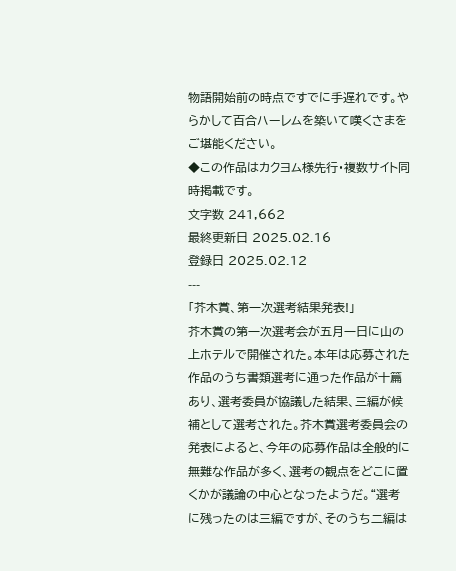物語開始前の時点ですでに手遅れです。やらかして百合ハーレムを築いて嘆くさまをご堪能ください。
◆この作品はカクヨム様先行・複数サイト同時掲載です。
文字数 241,662
最終更新日 2025.02.16
登録日 2025.02.12
---
「芥木賞、第一次選考結果発表!」
芥木賞の第一次選考会が五月一日に山の上ホテルで開催された。本年は応募された作品のうち書類選考に通った作品が十篇あり、選考委員が協議した結果、三編が候補として選考された。芥木賞選考委員会の発表によると、今年の応募作品は全般的に無難な作品が多く、選考の観点をどこに置くかが議論の中心となったようだ。“選考に残ったのは三編ですが、そのうち二編は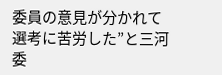委員の意見が分かれて選考に苦労した”と三河委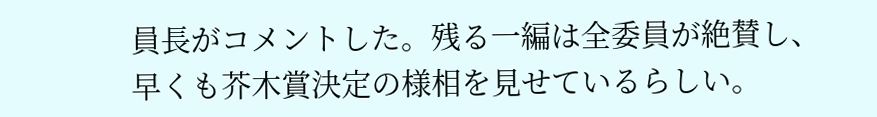員長がコメントした。残る一編は全委員が絶賛し、早くも芥木賞決定の様相を見せているらしい。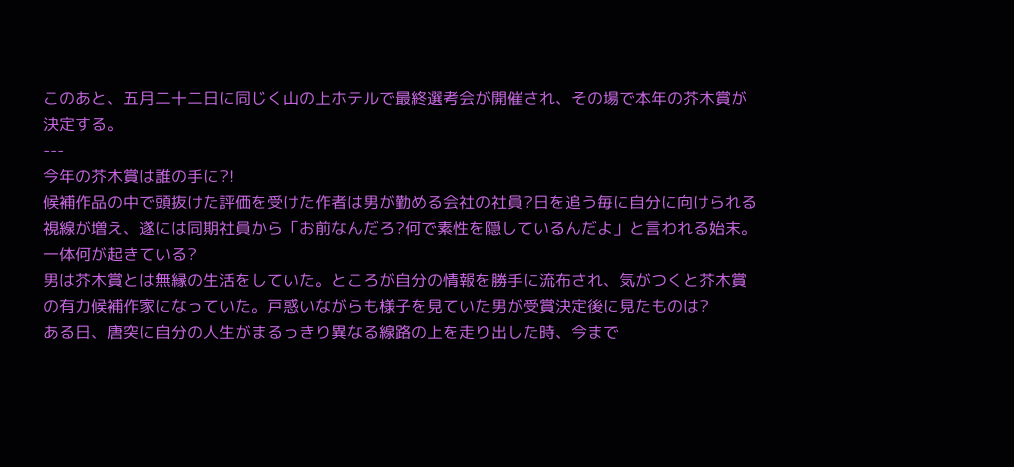このあと、五月二十二日に同じく山の上ホテルで最終選考会が開催され、その場で本年の芥木賞が決定する。
---
今年の芥木賞は誰の手に?!
候補作品の中で頭抜けた評価を受けた作者は男が勤める会社の社員?日を追う毎に自分に向けられる視線が増え、遂には同期社員から「お前なんだろ?何で素性を隠しているんだよ」と言われる始末。一体何が起きている?
男は芥木賞とは無縁の生活をしていた。ところが自分の情報を勝手に流布され、気がつくと芥木賞の有力候補作家になっていた。戸惑いながらも様子を見ていた男が受賞決定後に見たものは?
ある日、唐突に自分の人生がまるっきり異なる線路の上を走り出した時、今まで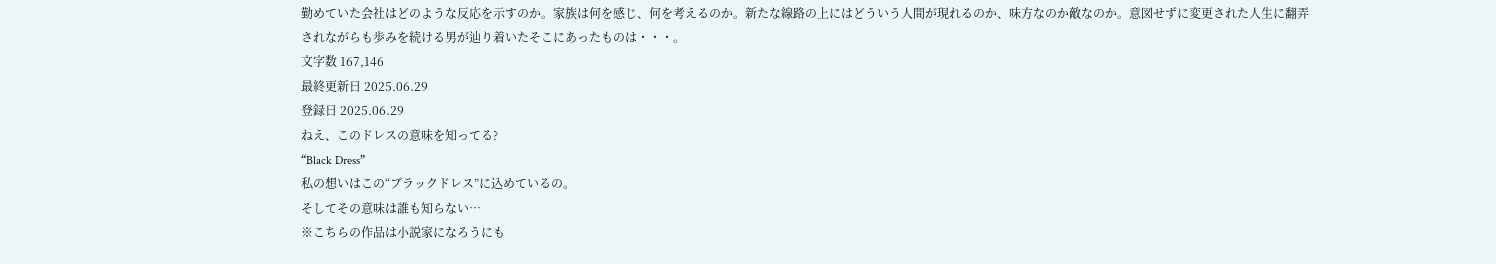勤めていた会社はどのような反応を示すのか。家族は何を感じ、何を考えるのか。新たな線路の上にはどういう人間が現れるのか、味方なのか敵なのか。意図せずに変更された人生に翻弄されながらも歩みを続ける男が辿り着いたそこにあったものは・・・。
文字数 167,146
最終更新日 2025.06.29
登録日 2025.06.29
ねえ、このドレスの意味を知ってる?
“Black Dress”
私の想いはこの“ブラックドレス”に込めているの。
そしてその意味は誰も知らない…
※こちらの作品は小説家になろうにも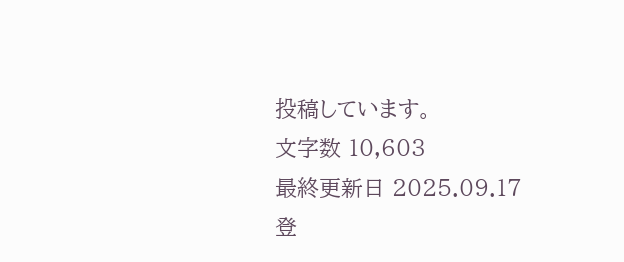投稿しています。
文字数 10,603
最終更新日 2025.09.17
登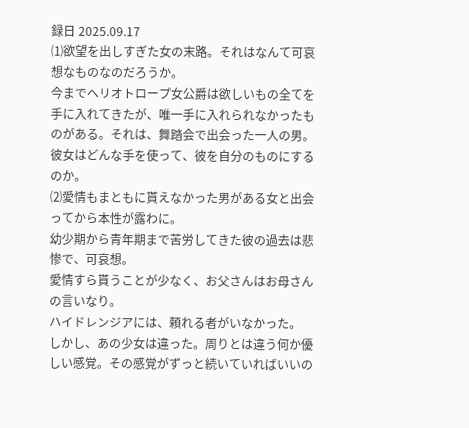録日 2025.09.17
⑴欲望を出しすぎた女の末路。それはなんて可哀想なものなのだろうか。
今までヘリオトロープ女公爵は欲しいもの全てを手に入れてきたが、唯一手に入れられなかったものがある。それは、舞踏会で出会った一人の男。
彼女はどんな手を使って、彼を自分のものにするのか。
⑵愛情もまともに貰えなかった男がある女と出会ってから本性が露わに。
幼少期から青年期まで苦労してきた彼の過去は悲惨で、可哀想。
愛情すら貰うことが少なく、お父さんはお母さんの言いなり。
ハイドレンジアには、頼れる者がいなかった。
しかし、あの少女は違った。周りとは違う何か優しい感覚。その感覚がずっと続いていればいいの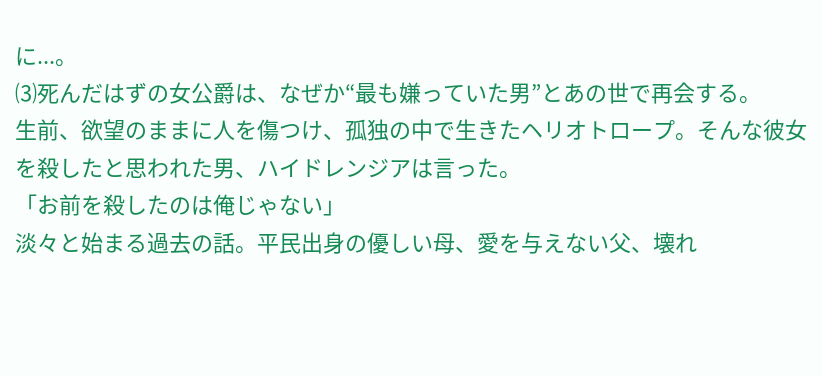に...。
⑶死んだはずの女公爵は、なぜか“最も嫌っていた男”とあの世で再会する。
生前、欲望のままに人を傷つけ、孤独の中で生きたヘリオトロープ。そんな彼女を殺したと思われた男、ハイドレンジアは言った。
「お前を殺したのは俺じゃない」
淡々と始まる過去の話。平民出身の優しい母、愛を与えない父、壊れ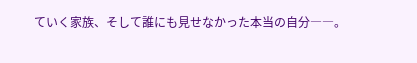ていく家族、そして誰にも見せなかった本当の自分――。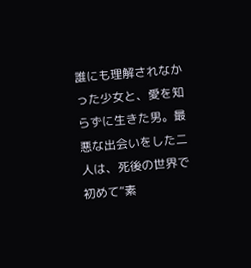誰にも理解されなかった少女と、愛を知らずに生きた男。最悪な出会いをした二人は、死後の世界で初めて“素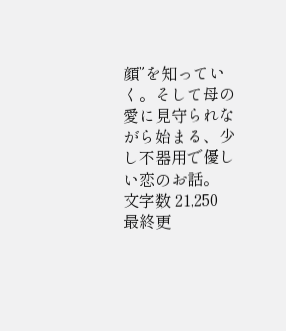顔”を知っていく。そして母の愛に見守られながら始まる、少し不器用で優しい恋のお話。
文字数 21,250
最終更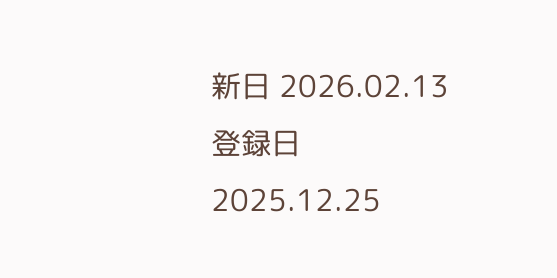新日 2026.02.13
登録日 2025.12.25